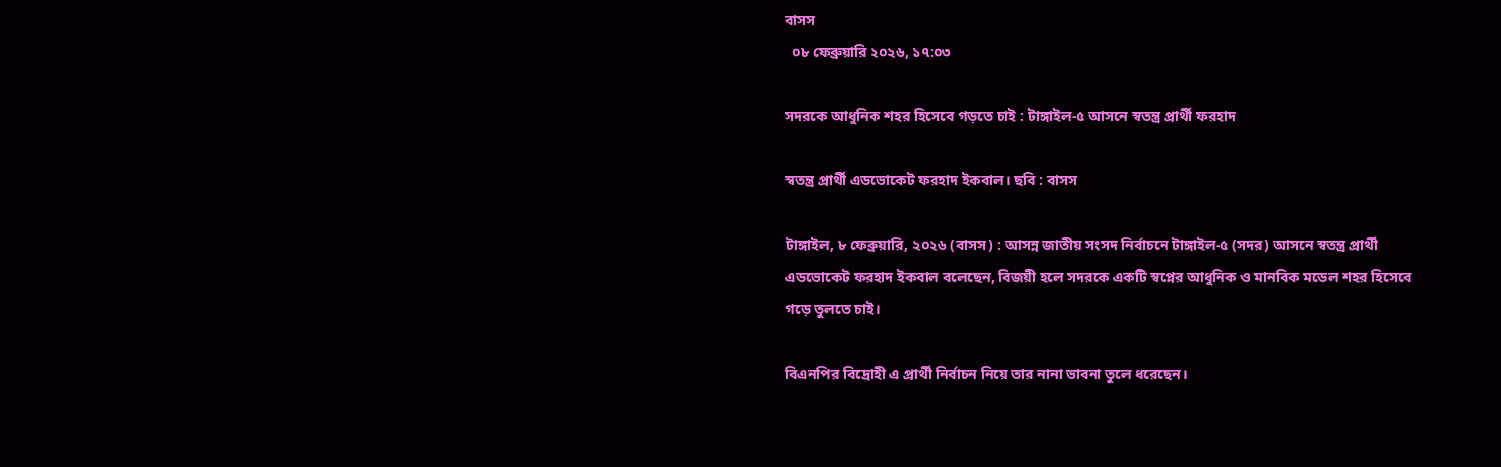বাসস
  ০৮ ফেব্রুয়ারি ২০২৬, ১৭:০৩

সদরকে আধুনিক শহর হিসেবে গড়তে চাই : টাঙ্গাইল-৫ আসনে স্বতন্ত্র প্রার্থী ফরহাদ

স্বতন্ত্র প্রার্থী এডভোকেট ফরহাদ ইকবাল। ছবি : বাসস

টাঙ্গাইল, ৮ ফেব্রুয়ারি, ২০২৬ (বাসস) : আসন্ন জাতীয় সংসদ নির্বাচনে টাঙ্গাইল-৫ (সদর) আসনে স্বতন্ত্র প্রার্থী এডভোকেট ফরহাদ ইকবাল বলেছেন, বিজয়ী হলে সদরকে একটি স্বপ্নের আধুনিক ও মানবিক মডেল শহর হিসেবে গড়ে তুলতে চাই।

বিএনপির বিদ্রোহী এ প্রার্থী নির্বাচন নিয়ে তার নানা ভাবনা তুলে ধরেছেন।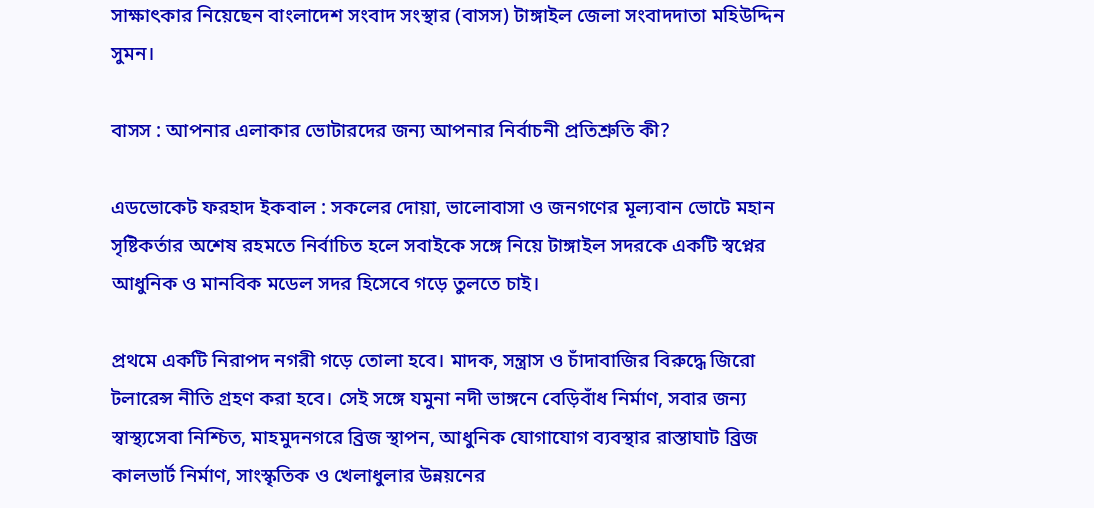সাক্ষাৎকার নিয়েছেন বাংলাদেশ সংবাদ সংস্থার (বাসস) টাঙ্গাইল জেলা সংবাদদাতা মহিউদ্দিন সুমন।

বাসস : আপনার এলাকার ভোটারদের জন্য আপনার নির্বাচনী প্রতিশ্রুতি কী?

এডভোকেট ফরহাদ ইকবাল : সকলের দোয়া, ভালোবাসা ও জনগণের মূল্যবান ভোটে মহান সৃষ্টিকর্তার অশেষ রহমতে নির্বাচিত হলে সবাইকে সঙ্গে নিয়ে টাঙ্গাইল সদরকে একটি স্বপ্নের আধুনিক ও মানবিক মডেল সদর হিসেবে গড়ে তুলতে চাই।

প্রথমে একটি নিরাপদ নগরী গড়ে তোলা হবে। মাদক, সন্ত্রাস ও চাঁদাবাজির বিরুদ্ধে জিরো টলারেন্স নীতি গ্রহণ করা হবে। সেই সঙ্গে যমুনা নদী ভাঙ্গনে বেড়িবাঁধ নির্মাণ, সবার জন্য স্বাস্থ্যসেবা নিশ্চিত, মাহমুদনগরে ব্রিজ স্থাপন, আধুনিক যোগাযোগ ব্যবস্থার রাস্তাঘাট ব্রিজ কালভার্ট নির্মাণ, সাংস্কৃতিক ও খেলাধুলার উন্নয়নের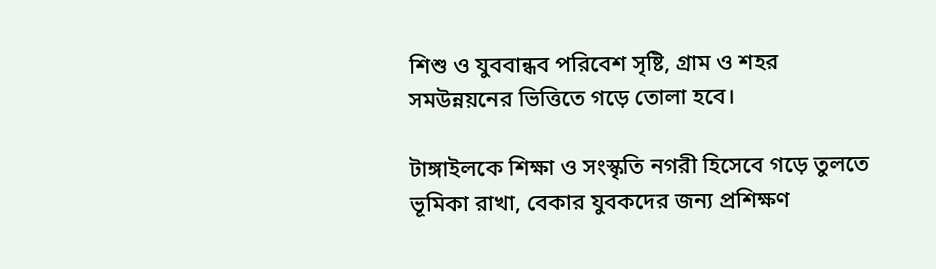শিশু ও যুববান্ধব পরিবেশ সৃষ্টি, গ্রাম ও শহর সমউন্নয়নের ভিত্তিতে গড়ে তোলা হবে।

টাঙ্গাইলকে শিক্ষা ও সংস্কৃতি নগরী হিসেবে গড়ে তুলতে ভূমিকা রাখা, বেকার যুবকদের জন্য প্রশিক্ষণ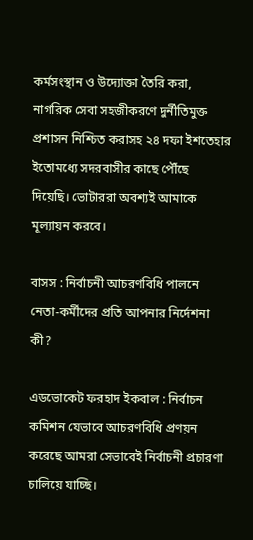কর্মসংস্থান ও উদ্যোক্তা তৈরি করা, নাগরিক সেবা সহজীকরণে দুর্নীতিমুক্ত প্রশাসন নিশ্চিত করাসহ ২৪ দফা ইশতেহার ইতোমধ্যে সদরবাসীর কাছে পৌঁছে  দিয়েছি। ভোটাররা অবশ্যই আমাকে মূল্যায়ন করবে।

বাসস : নির্বাচনী আচরণবিধি পালনে নেতা-কর্মীদের প্রতি আপনার নির্দেশনা কী?

এডভোকেট ফরহাদ ইকবাল : নির্বাচন কমিশন যেভাবে আচরণবিধি প্রণয়ন করেছে আমরা সেভাবেই নির্বাচনী প্রচারণা চালিয়ে যাচ্ছি।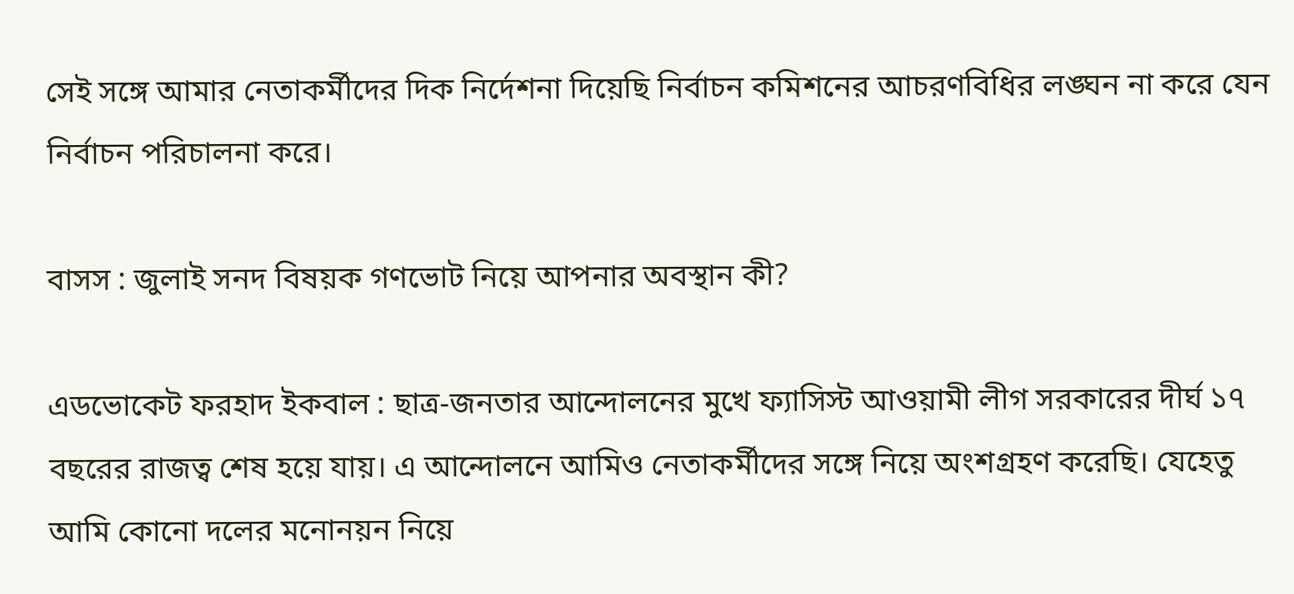সেই সঙ্গে আমার নেতাকর্মীদের দিক নির্দেশনা দিয়েছি নির্বাচন কমিশনের আচরণবিধির লঙ্ঘন না করে যেন নির্বাচন পরিচালনা করে।

বাসস : জুলাই সনদ বিষয়ক গণভোট নিয়ে আপনার অবস্থান কী?

এডভোকেট ফরহাদ ইকবাল : ছাত্র-জনতার আন্দোলনের মুখে ফ্যাসিস্ট আওয়ামী লীগ সরকারের দীর্ঘ ১৭ বছরের রাজত্ব শেষ হয়ে যায়। এ আন্দোলনে আমিও নেতাকর্মীদের সঙ্গে নিয়ে অংশগ্রহণ করেছি। যেহেতু আমি কোনো দলের মনোনয়ন নিয়ে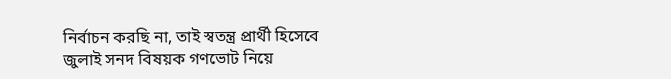নির্বাচন করছি না, তাই স্বতন্ত্র প্রার্থী হিসেবে জুলাই সনদ বিষয়ক গণভোট নিয়ে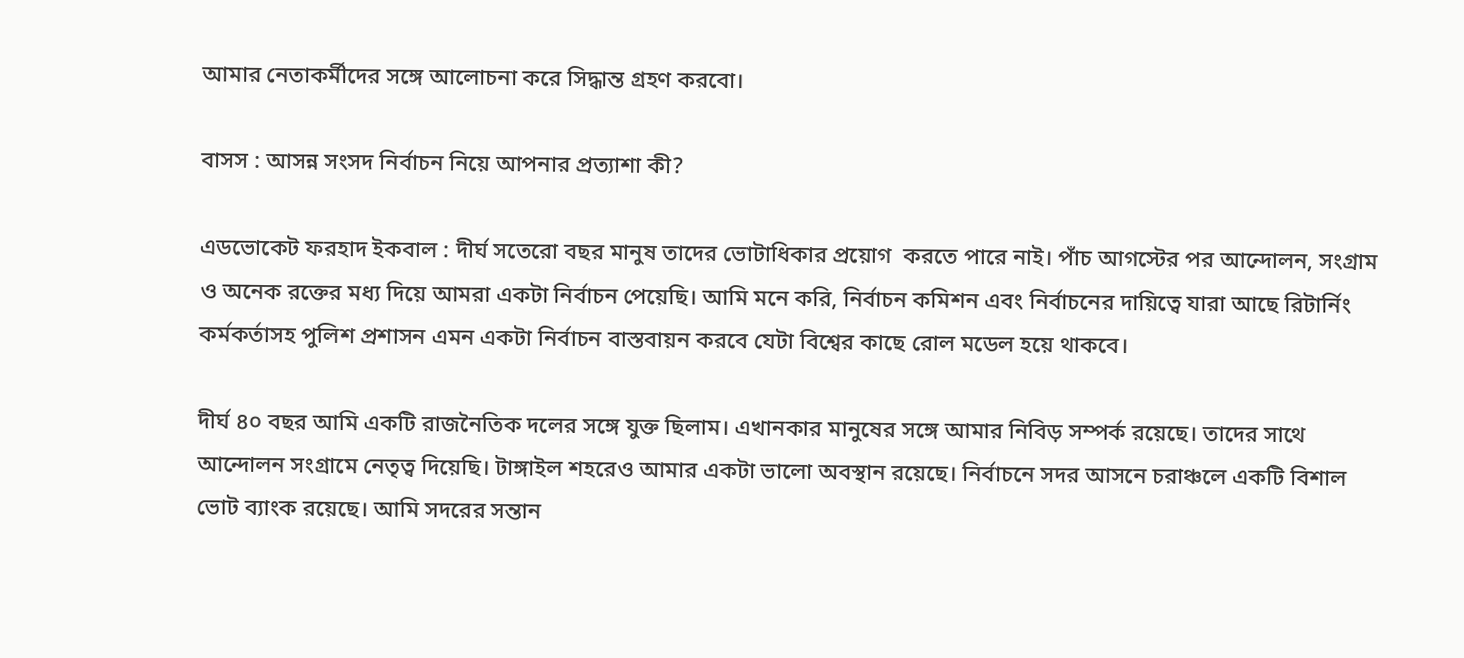আমার নেতাকর্মীদের সঙ্গে আলোচনা করে সিদ্ধান্ত গ্রহণ করবো।

বাসস : আসন্ন সংসদ নির্বাচন নিয়ে আপনার প্রত্যাশা কী?

এডভোকেট ফরহাদ ইকবাল : দীর্ঘ সতেরো বছর মানুষ তাদের ভোটাধিকার প্রয়োগ  করতে পারে নাই। পাঁচ আগস্টের পর আন্দোলন, সংগ্রাম ও অনেক রক্তের মধ্য দিয়ে আমরা একটা নির্বাচন পেয়েছি। আমি মনে করি, নির্বাচন কমিশন এবং নির্বাচনের দায়িত্বে যারা আছে রিটার্নিং কর্মকর্তাসহ পুলিশ প্রশাসন এমন একটা নির্বাচন বাস্তবায়ন করবে যেটা বিশ্বের কাছে রোল মডেল হয়ে থাকবে।

দীর্ঘ ৪০ বছর আমি একটি রাজনৈতিক দলের সঙ্গে যুক্ত ছিলাম। এখানকার মানুষের সঙ্গে আমার নিবিড় সম্পর্ক রয়েছে। তাদের সাথে আন্দোলন সংগ্রামে নেতৃত্ব দিয়েছি। টাঙ্গাইল শহরেও আমার একটা ভালো অবস্থান রয়েছে। নির্বাচনে সদর আসনে চরাঞ্চলে একটি বিশাল ভোট ব্যাংক রয়েছে। আমি সদরের সন্তান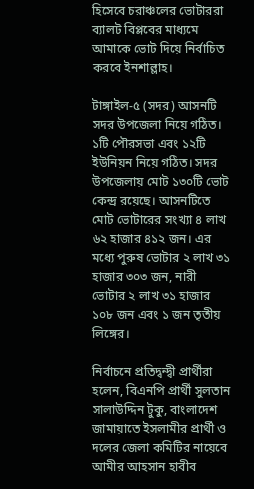হিসেবে চরাঞ্চলের ভোটাররা ব্যালট বিপ্লবের মাধ্যমে আমাকে ভোট দিয়ে নির্বাচিত করবে ইনশাল্লাহ।

টাঙ্গাইল-৫ (সদর) আসনটি সদর উপজেলা নিয়ে গঠিত। ১টি পৌরসভা এবং ১২টি ইউনিয়ন নিয়ে গঠিত। সদর উপজেলায় মোট ১৩০টি ভোট কেন্দ্র রয়েছে। আসনটিতে মোট ভোটারের সংখ্যা ৪ লাখ ৬২ হাজার ৪১২ জন। এর মধ্যে পুরুষ ভোটার ২ লাখ ৩১ হাজার ৩০৩ জন, নারী ভোটার ২ লাখ ৩১ হাজার ১০৮ জন এবং ১ জন তৃতীয় লিঙ্গের।

নির্বাচনে প্রতিদ্বন্দ্বী প্রার্থীরা হলেন, বিএনপি প্রার্থী সুলতান সালাউদ্দিন টুকু, বাংলাদেশ জামায়াতে ইসলামীর প্রার্থী ও দলের জেলা কমিটির নায়েবে আমীর আহসান হাবীব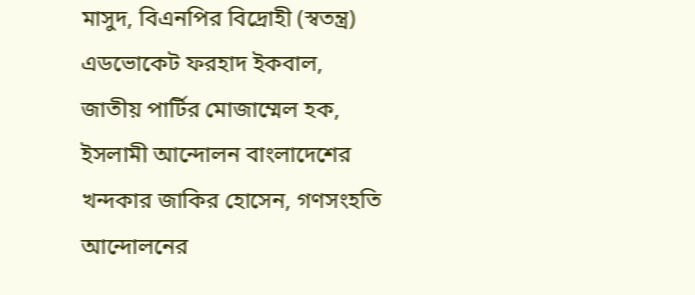মাসুদ, বিএনপির বিদ্রোহী (স্বতন্ত্র) এডভোকেট ফরহাদ ইকবাল, জাতীয় পার্টির মোজাম্মেল হক, ইসলামী আন্দোলন বাংলাদেশের খন্দকার জাকির হোসেন, গণসংহতি আন্দোলনের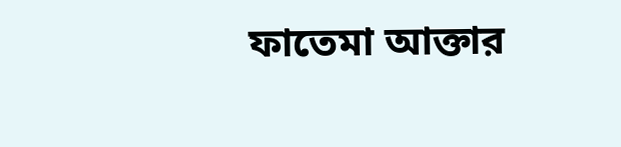ফাতেমা আক্তার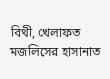বিথী, খেলাফত মজলিসের হাসানাত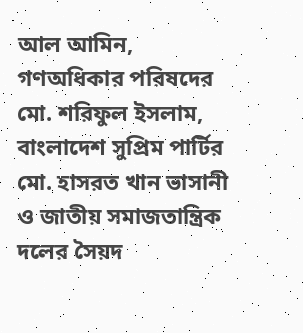আল আমিন, গণঅধিকার পরিষদের মো. শরিফুল ইসলাম, বাংলাদেশ সুপ্রিম পার্টির মো. হাসরত খান ভাসানী ও জাতীয় সমাজতান্ত্রিক দলের সৈয়দ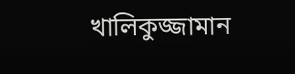খালিকুজ্জামান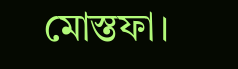মোস্তফা।